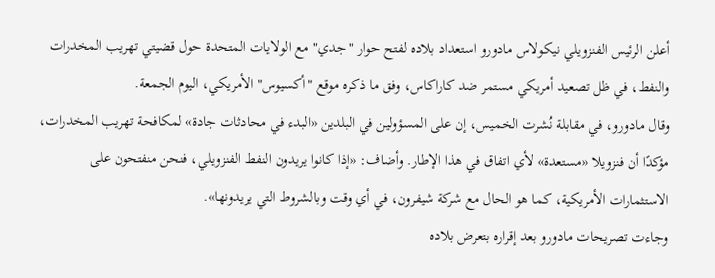أعلن الرئيس الفنزويلي نيكولاس مادورو استعداد بلاده لفتح حوار "جدي" مع الولايات المتحدة حول قضيتي تهريب المخدرات والنفط، في ظل تصعيد أمريكي مستمر ضد كاراكاس، وفق ما ذكره موقع "أكسيوس" الأمريكي، اليوم الجمعة.
وقال مادورو، في مقابلة نُشرت الخميس، إن على المسؤولين في البلدين «البدء في محادثات جادة» لمكافحة تهريب المخدرات، مؤكدًا أن فنزويلا «مستعدة» لأي اتفاق في هذا الإطار. وأضاف: «إذا كانوا يريدون النفط الفنزويلي، فنحن منفتحون على الاستثمارات الأمريكية، كما هو الحال مع شركة شيفرون، في أي وقت وبالشروط التي يريدونها».
وجاءت تصريحات مادورو بعد إقراره بتعرض بلاده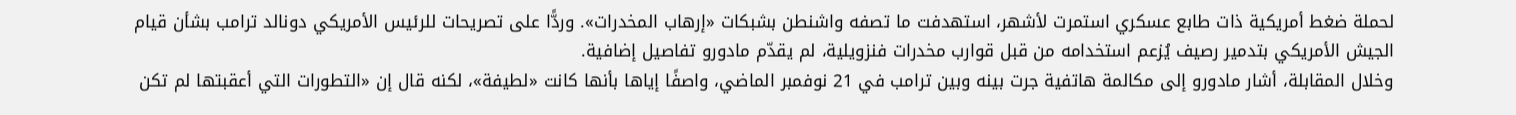لحملة ضغط أمريكية ذات طابع عسكري استمرت لأشهر، استهدفت ما تصفه واشنطن بشبكات «إرهاب المخدرات». وردًّا على تصريحات للرئيس الأمريكي دونالد ترامب بشأن قيام الجيش الأمريكي بتدمير رصيف يُزعم استخدامه من قبل قوارب مخدرات فنزويلية، لم يقدّم مادورو تفاصيل إضافية.
وخلال المقابلة، أشار مادورو إلى مكالمة هاتفية جرت بينه وبين ترامب في 21 نوفمبر الماضي، واصفًا إياها بأنها كانت «لطيفة»، لكنه قال إن «التطورات التي أعقبتها لم تكن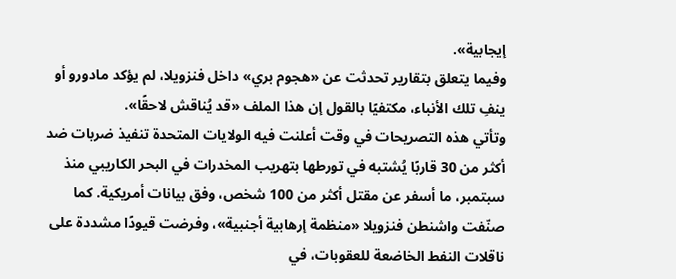إيجابية».
وفيما يتعلق بتقارير تحدثت عن «هجوم بري» داخل فنزويلا، لم يؤكد مادورو أو ينفِ تلك الأنباء، مكتفيًا بالقول إن هذا الملف «قد يُناقش لاحقًا».
وتأتي هذه التصريحات في وقت أعلنت فيه الولايات المتحدة تنفيذ ضربات ضد أكثر من 30 قاربًا يُشتبه في تورطها بتهريب المخدرات في البحر الكاريبي منذ سبتمبر، ما أسفر عن مقتل أكثر من 100 شخص، وفق بيانات أمريكية. كما صنّفت واشنطن فنزويلا «منظمة إرهابية أجنبية»، وفرضت قيودًا مشددة على ناقلات النفط الخاضعة للعقوبات، في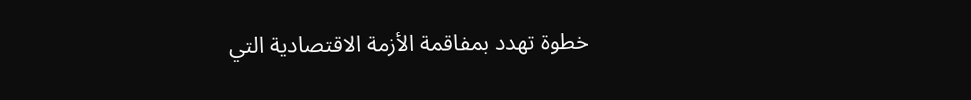خطوة تهدد بمفاقمة الأزمة الاقتصادية التي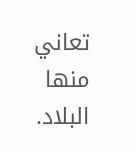تعاني منها البلاد.